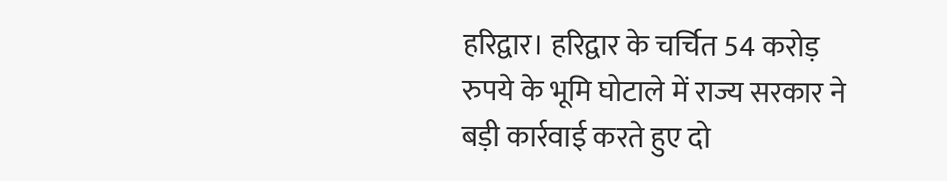हरिद्वार। हरिद्वार के चर्चित 54 करोड़ रुपये के भूमि घोटाले में राज्य सरकार ने बड़ी कार्रवाई करते हुए दो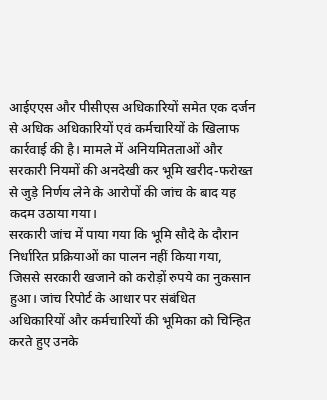आईएएस और पीसीएस अधिकारियों समेत एक दर्जन से अधिक अधिकारियों एवं कर्मचारियों के खिलाफ कार्रवाई की है। मामले में अनियमितताओं और सरकारी नियमों की अनदेखी कर भूमि खरीद-फरोख्त से जुड़े निर्णय लेने के आरोपों की जांच के बाद यह कदम उठाया गया।
सरकारी जांच में पाया गया कि भूमि सौदे के दौरान निर्धारित प्रक्रियाओं का पालन नहीं किया गया, जिससे सरकारी खजाने को करोड़ों रुपये का नुकसान हुआ। जांच रिपोर्ट के आधार पर संबंधित अधिकारियों और कर्मचारियों की भूमिका को चिन्हित करते हुए उनके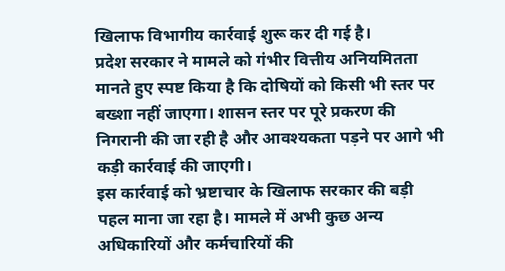खिलाफ विभागीय कार्रवाई शुरू कर दी गई है।
प्रदेश सरकार ने मामले को गंभीर वित्तीय अनियमितता मानते हुए स्पष्ट किया है कि दोषियों को किसी भी स्तर पर बख्शा नहीं जाएगा। शासन स्तर पर पूरे प्रकरण की निगरानी की जा रही है और आवश्यकता पड़ने पर आगे भी कड़ी कार्रवाई की जाएगी।
इस कार्रवाई को भ्रष्टाचार के खिलाफ सरकार की बड़ी पहल माना जा रहा है। मामले में अभी कुछ अन्य अधिकारियों और कर्मचारियों की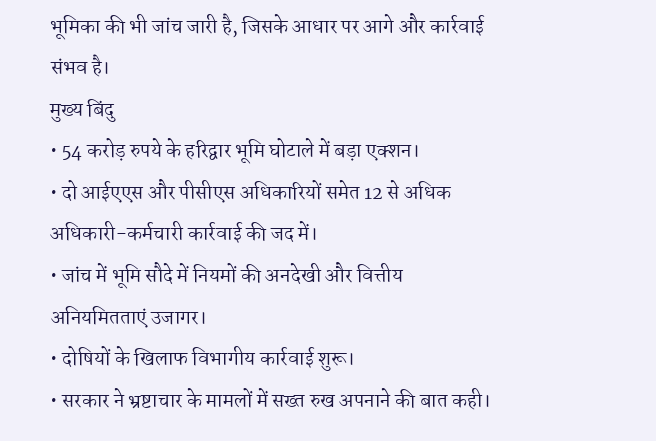भूमिका की भी जांच जारी है, जिसके आधार पर आगे और कार्रवाई संभव है।
मुख्य बिंदु
• 54 करोड़ रुपये के हरिद्वार भूमि घोटाले में बड़ा एक्शन।
• दो आईएएस और पीसीएस अधिकारियों समेत 12 से अधिक अधिकारी-कर्मचारी कार्रवाई की जद में।
• जांच में भूमि सौदे में नियमों की अनदेखी और वित्तीय अनियमितताएं उजागर।
• दोषियों के खिलाफ विभागीय कार्रवाई शुरू।
• सरकार ने भ्रष्टाचार के मामलों में सख्त रुख अपनाने की बात कही।